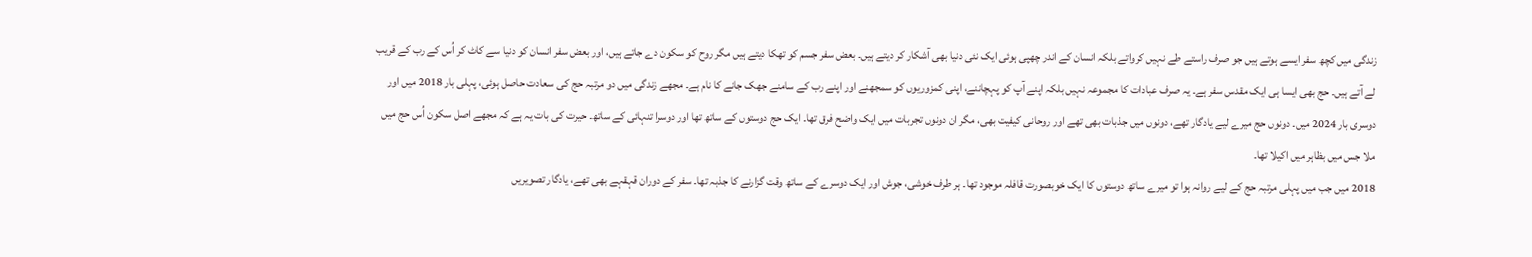زندگی میں کچھ سفر ایسے ہوتے ہیں جو صرف راستے طے نہیں کرواتے بلکہ انسان کے اندر چھپی ہوئی ایک نئی دنیا بھی آشکار کر دیتے ہیں۔ بعض سفر جسم کو تھکا دیتے ہیں مگر روح کو سکون دے جاتے ہیں، اور بعض سفر انسان کو دنیا سے کاٹ کر اُس کے رب کے قریب لے آتے ہیں۔ حج بھی ایسا ہی ایک مقدس سفر ہے۔ یہ صرف عبادات کا مجموعہ نہیں بلکہ اپنے آپ کو پہچاننے، اپنی کمزوریوں کو سمجھنے اور اپنے رب کے سامنے جھک جانے کا نام ہے۔ مجھے زندگی میں دو مرتبہ حج کی سعادت حاصل ہوئی، پہلی بار 2018 میں اور دوسری بار 2024 میں۔ دونوں حج میرے لیے یادگار تھے، دونوں میں جذبات بھی تھے اور روحانی کیفیت بھی، مگر ان دونوں تجربات میں ایک واضح فرق تھا۔ ایک حج دوستوں کے ساتھ تھا اور دوسرا تنہائی کے ساتھ۔ حیرت کی بات یہ ہے کہ مجھے اصل سکون اُس حج میں ملا جس میں بظاہر میں اکیلا تھا۔
2018 میں جب میں پہلی مرتبہ حج کے لیے روانہ ہوا تو میرے ساتھ دوستوں کا ایک خوبصورت قافلہ موجود تھا۔ ہر طرف خوشی، جوش اور ایک دوسرے کے ساتھ وقت گزارنے کا جذبہ تھا۔ سفر کے دوران قہقہے بھی تھے، یادگار تصویریں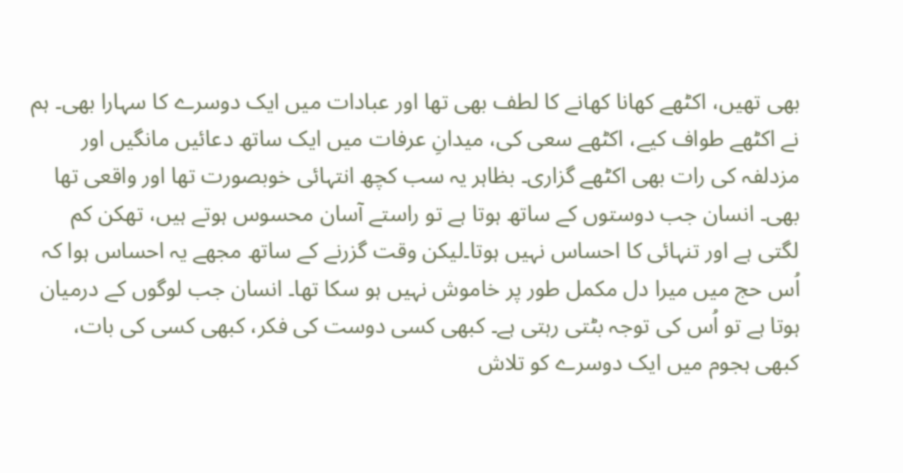بھی تھیں، اکٹھے کھانا کھانے کا لطف بھی تھا اور عبادات میں ایک دوسرے کا سہارا بھی۔ ہم نے اکٹھے طواف کیے، اکٹھے سعی کی، میدانِ عرفات میں ایک ساتھ دعائیں مانگیں اور مزدلفہ کی رات بھی اکٹھے گزاری۔ بظاہر یہ سب کچھ انتہائی خوبصورت تھا اور واقعی تھا بھی۔ انسان جب دوستوں کے ساتھ ہوتا ہے تو راستے آسان محسوس ہوتے ہیں، تھکن کم لگتی ہے اور تنہائی کا احساس نہیں ہوتا۔لیکن وقت گزرنے کے ساتھ مجھے یہ احساس ہوا کہ اُس حج میں میرا دل مکمل طور پر خاموش نہیں ہو سکا تھا۔ انسان جب لوگوں کے درمیان ہوتا ہے تو اُس کی توجہ بٹتی رہتی ہے۔ کبھی کسی دوست کی فکر، کبھی کسی کی بات، کبھی ہجوم میں ایک دوسرے کو تلاش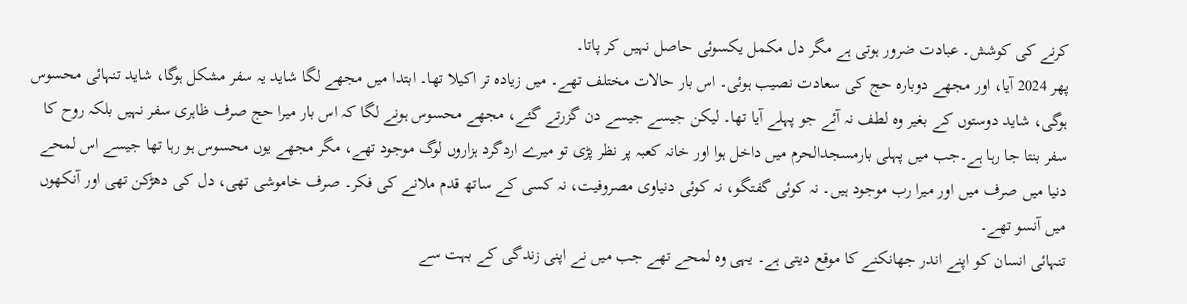کرنے کی کوشش۔ عبادت ضرور ہوتی ہے مگر دل مکمل یکسوئی حاصل نہیں کر پاتا۔
پھر 2024 آیا، اور مجھے دوبارہ حج کی سعادت نصیب ہوئی۔ اس بار حالات مختلف تھے۔ میں زیادہ تر اکیلا تھا۔ ابتدا میں مجھے لگا شاید یہ سفر مشکل ہوگا، شاید تنہائی محسوس ہوگی، شاید دوستوں کے بغیر وہ لطف نہ آئے جو پہلے آیا تھا۔ لیکن جیسے جیسے دن گزرتے گئے، مجھے محسوس ہونے لگا کہ اس بار میرا حج صرف ظاہری سفر نہیں بلکہ روح کا سفر بنتا جا رہا ہے۔جب میں پہلی بارمسجدالحرم میں داخل ہوا اور خانہ کعبہ پر نظر پڑی تو میرے اردگرد ہزاروں لوگ موجود تھے، مگر مجھے یوں محسوس ہو رہا تھا جیسے اس لمحے دنیا میں صرف میں اور میرا رب موجود ہیں۔ نہ کوئی گفتگو، نہ کوئی دنیاوی مصروفیت، نہ کسی کے ساتھ قدم ملانے کی فکر۔ صرف خاموشی تھی، دل کی دھڑکن تھی اور آنکھوں میں آنسو تھے۔
تنہائی انسان کو اپنے اندر جھانکنے کا موقع دیتی ہے۔ یہی وہ لمحے تھے جب میں نے اپنی زندگی کے بہت سے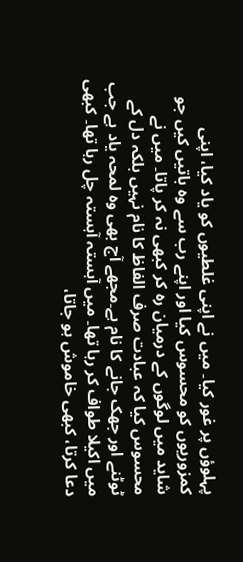پہلوؤں پر غور کیا۔ میں نے اپنی غلطیوں کو یاد کیا، اپنی کمزوریوں کو محسوس کیا اور اپنے رب سے وہ باتیں کیں جو شاید میں لوگوں کے درمیان رہ کر کبھی نہ کر پاتا۔ میں نے محسوس کیا کہ عبادت صرف الفاظ کا نام نہیں بلکہ دل کے ٹوٹنے اور جھک جانے کا نام ہے۔مجھے آج بھی وہ لمحہ یاد ہے جب میں اکیلا طواف کر رہا تھا۔ میں آہستہ آہستہ چل رہا تھا۔ کبھی دعا کرتا، کبھی خاموش ہو جاتا،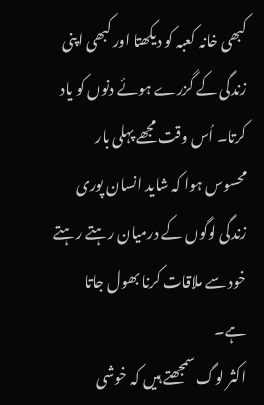کبھی خانہ کعبہ کو دیکھتا اور کبھی اپنی زندگی کے گزرے ہوئے دنوں کو یاد کرتا۔ اُس وقت مجھے پہلی بار محسوس ہوا کہ شاید انسان پوری زندگی لوگوں کے درمیان رہتے رہتے خود سے ملاقات کرنا بھول جاتا ہے۔
اکثر لوگ سمجھتے ہیں کہ خوشی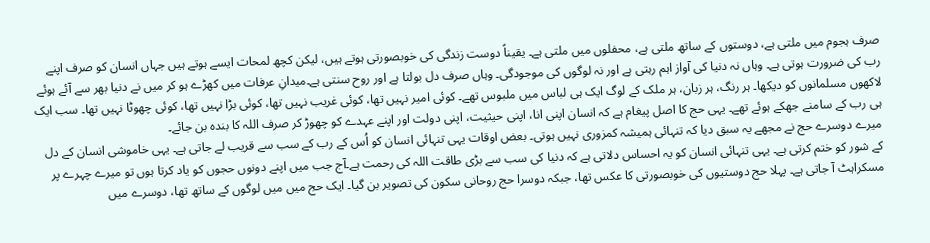صرف ہجوم میں ملتی ہے، دوستوں کے ساتھ ملتی ہے، محفلوں میں ملتی ہے۔ یقیناً دوست زندگی کی خوبصورتی ہوتے ہیں، لیکن کچھ لمحات ایسے ہوتے ہیں جہاں انسان کو صرف اپنے رب کی ضرورت ہوتی ہے۔ وہاں نہ دنیا کی آواز اہم رہتی ہے اور نہ لوگوں کی موجودگی۔ وہاں صرف دل بولتا ہے اور روح سنتی ہے۔میدانِ عرفات میں کھڑے ہو کر میں نے دنیا بھر سے آئے ہوئے لاکھوں مسلمانوں کو دیکھا۔ ہر رنگ، ہر زبان، ہر ملک کے لوگ ایک ہی لباس میں ملبوس تھے۔ کوئی امیر نہیں تھا، کوئی غریب نہیں تھا، کوئی بڑا نہیں تھا، کوئی چھوٹا نہیں تھا۔ سب ایک ہی رب کے سامنے جھکے ہوئے تھے۔ یہی حج کا اصل پیغام ہے کہ انسان اپنی انا، اپنی حیثیت، اپنی دولت اور اپنے عہدے کو چھوڑ کر صرف اللہ کا بندہ بن جائے۔
میرے دوسرے حج نے مجھے یہ سبق دیا کہ تنہائی ہمیشہ کمزوری نہیں ہوتی۔ بعض اوقات یہی تنہائی انسان کو اُس کے رب کے سب سے قریب لے جاتی ہے۔ یہی خاموشی انسان کے دل کے شور کو ختم کرتی ہے۔ یہی تنہائی انسان کو یہ احساس دلاتی ہے کہ دنیا کی سب سے بڑی طاقت اللہ کی رحمت ہے۔آج جب میں اپنے دونوں حجوں کو یاد کرتا ہوں تو میرے چہرے پر مسکراہٹ آ جاتی ہے۔ پہلا حج دوستیوں کی خوبصورتی کا عکس تھا، جبکہ دوسرا حج روحانی سکون کی تصویر بن گیا۔ ایک حج میں میں لوگوں کے ساتھ تھا، دوسرے میں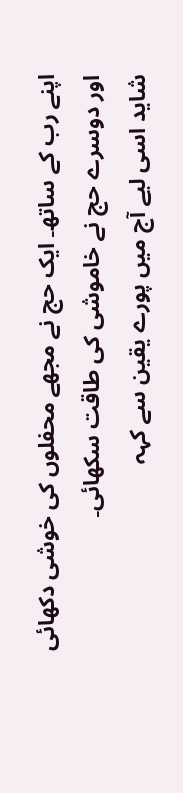اپنے رب کے ساتھ۔ ایک حج نے مجھے محفلوں کی خوشی دکھائی اور دوسرے حج نے خاموشی کی طاقت سکھائی۔
شاید اسی لیے آج میں پورے یقین سے کہہ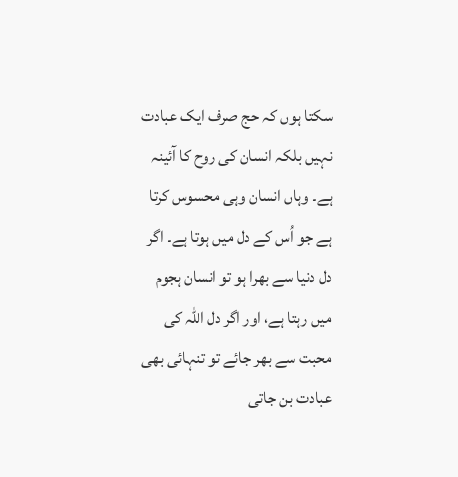سکتا ہوں کہ حج صرف ایک عبادت نہیں بلکہ انسان کی روح کا آئینہ ہے۔ وہاں انسان وہی محسوس کرتا ہے جو اُس کے دل میں ہوتا ہے۔ اگر دل دنیا سے بھرا ہو تو انسان ہجوم میں رہتا ہے، اور اگر دل اللہ کی محبت سے بھر جائے تو تنہائی بھی عبادت بن جاتی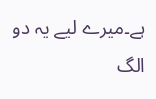ہے۔میرے لیے یہ دو الگ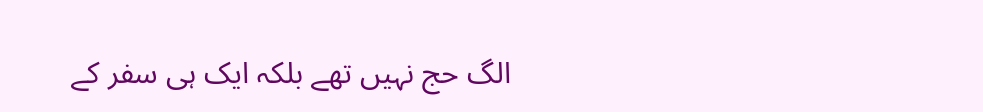الگ حج نہیں تھے بلکہ ایک ہی سفر کے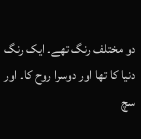دو مختلف رنگ تھے۔ ایک رنگ دنیا کا تھا اور دوسرا روح کا۔ اور سچ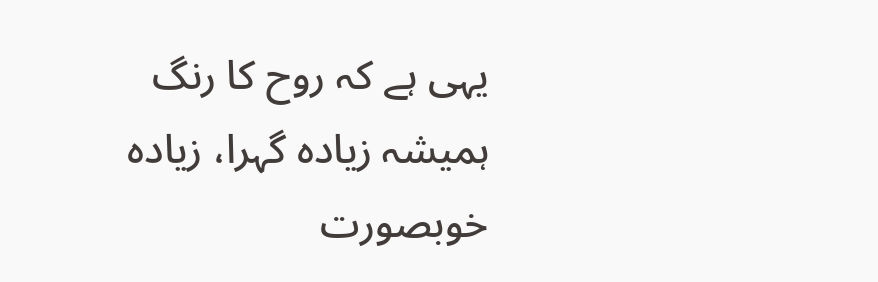یہی ہے کہ روح کا رنگ ہمیشہ زیادہ گہرا، زیادہ خوبصورت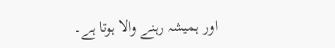اور ہمیشہ رہنے والا ہوتا ہے۔